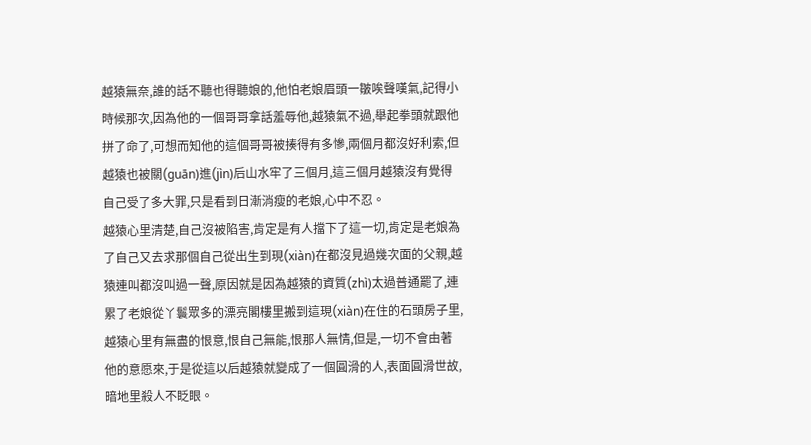越猿無奈,誰的話不聽也得聽娘的,他怕老娘眉頭一皺唉聲嘆氣,記得小時候那次,因為他的一個哥哥拿話羞辱他,越猿氣不過,舉起拳頭就跟他拼了命了,可想而知他的這個哥哥被揍得有多慘,兩個月都沒好利索,但越猿也被關(guān)進(jìn)后山水牢了三個月,這三個月越猿沒有覺得自己受了多大罪,只是看到日漸消瘦的老娘,心中不忍。
越猿心里清楚,自己沒被陷害,肯定是有人擋下了這一切,肯定是老娘為了自己又去求那個自己從出生到現(xiàn)在都沒見過幾次面的父親,越猿連叫都沒叫過一聲,原因就是因為越猿的資質(zhì)太過普通罷了,連累了老娘從丫鬟眾多的漂亮閣樓里搬到這現(xiàn)在住的石頭房子里,越猿心里有無盡的恨意,恨自己無能,恨那人無情,但是,一切不會由著他的意愿來,于是從這以后越猿就變成了一個圓滑的人,表面圓滑世故,暗地里殺人不眨眼。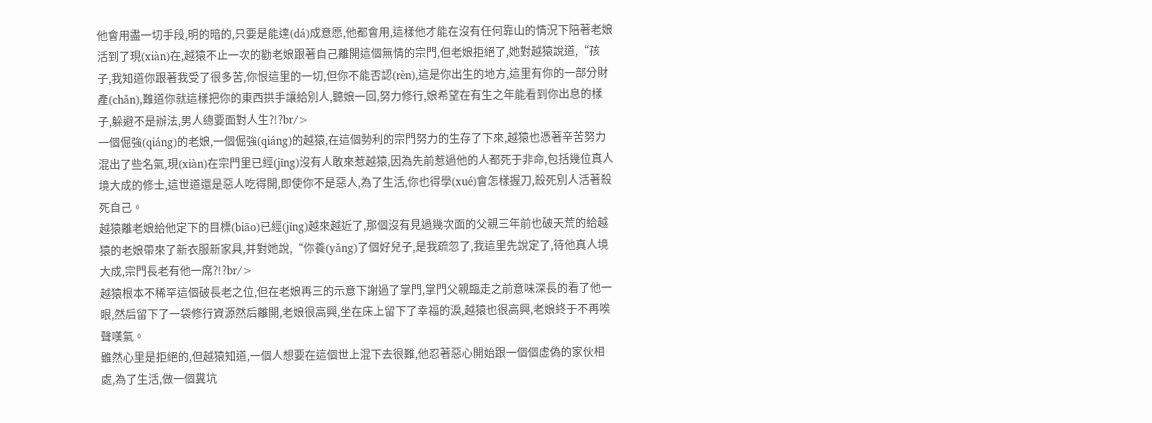他會用盡一切手段,明的暗的,只要是能達(dá)成意愿,他都會用,這樣他才能在沒有任何靠山的情況下陪著老娘活到了現(xiàn)在,越猿不止一次的勸老娘跟著自己離開這個無情的宗門,但老娘拒絕了,她對越猿說道,“孩子,我知道你跟著我受了很多苦,你恨這里的一切,但你不能否認(rèn),這是你出生的地方,這里有你的一部分財產(chǎn),難道你就這樣把你的東西拱手讓給別人,聽娘一回,努力修行,娘希望在有生之年能看到你出息的樣子,躲避不是辦法,男人總要面對人生?!?br/>
一個倔強(qiáng)的老娘,一個倔強(qiáng)的越猿,在這個勢利的宗門努力的生存了下來,越猿也憑著辛苦努力混出了些名氣,現(xiàn)在宗門里已經(jīng)沒有人敢來惹越猿,因為先前惹過他的人都死于非命,包括幾位真人境大成的修士,這世道還是惡人吃得開,即使你不是惡人,為了生活,你也得學(xué)會怎樣握刀,殺死別人活著殺死自己。
越猿離老娘給他定下的目標(biāo)已經(jīng)越來越近了,那個沒有見過幾次面的父親三年前也破天荒的給越猿的老娘帶來了新衣服新家具,并對她說,“你養(yǎng)了個好兒子,是我疏忽了,我這里先說定了,待他真人境大成,宗門長老有他一席?!?br/>
越猿根本不稀罕這個破長老之位,但在老娘再三的示意下謝過了掌門,掌門父親臨走之前意味深長的看了他一眼,然后留下了一袋修行資源然后離開,老娘很高興,坐在床上留下了幸福的淚,越猿也很高興,老娘終于不再唉聲嘆氣。
雖然心里是拒絕的,但越猿知道,一個人想要在這個世上混下去很難,他忍著惡心開始跟一個個虛偽的家伙相處,為了生活,做一個糞坑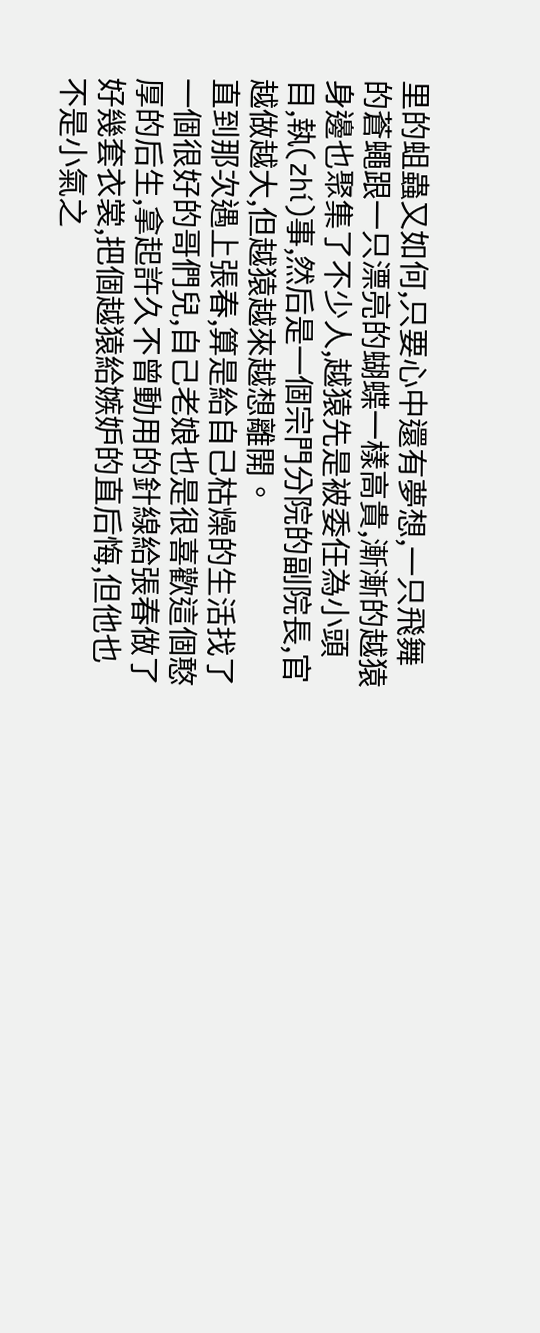里的蛆蟲又如何,只要心中還有夢想,一只飛舞的蒼蠅跟一只漂亮的蝴蝶一樣高貴,漸漸的越猿身邊也聚集了不少人,越猿先是被委任為小頭目,執(zhí)事,然后是一個宗門分院的副院長,官越做越大,但越猿越來越想離開。
直到那次遇上張春,算是給自己枯燥的生活找了一個很好的哥們兒,自己老娘也是很喜歡這個憨厚的后生,拿起許久不曾動用的針線給張春做了好幾套衣裳,把個越猿給嫉妒的直后悔,但他也不是小氣之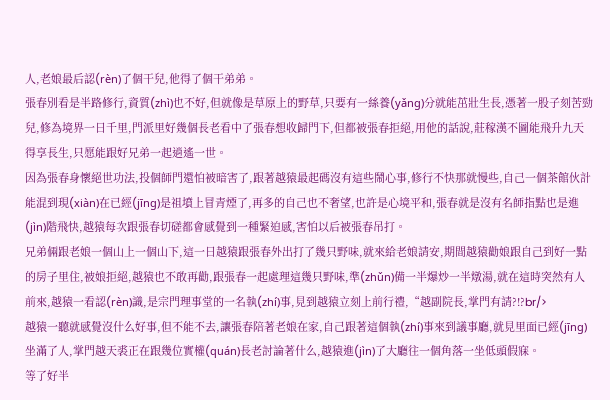人,老娘最后認(rèn)了個干兒,他得了個干弟弟。
張春別看是半路修行,資質(zhì)也不好,但就像是草原上的野草,只要有一絲養(yǎng)分就能茁壯生長,憑著一股子刻苦勁兒,修為境界一日千里,門派里好幾個長老看中了張春想收歸門下,但都被張春拒絕,用他的話說,莊稼漢不圖能飛升九天得享長生,只愿能跟好兄弟一起逍遙一世。
因為張春身懷絕世功法,投個師門還怕被暗害了,跟著越猿最起碼沒有這些鬧心事,修行不快那就慢些,自己一個茶館伙計能混到現(xiàn)在已經(jīng)是祖墳上冒青煙了,再多的自己也不奢望,也許是心境平和,張春就是沒有名師指點也是進(jìn)階飛快,越猿每次跟張春切磋都會感覺到一種緊迫感,害怕以后被張春吊打。
兄弟倆跟老娘一個山上一個山下,這一日越猿跟張春外出打了幾只野味,就來給老娘請安,期間越猿勸娘跟自己到好一點的房子里住,被娘拒絕,越猿也不敢再勸,跟張春一起處理這幾只野味,準(zhǔn)備一半爆炒一半燉湯,就在這時突然有人前來,越猿一看認(rèn)識,是宗門理事堂的一名執(zhí)事,見到越猿立刻上前行禮,“越副院長,掌門有請?!?br/>
越猿一聽就感覺沒什么好事,但不能不去,讓張春陪著老娘在家,自己跟著這個執(zhí)事來到議事廳,就見里面已經(jīng)坐滿了人,掌門越天裘正在跟幾位實權(quán)長老討論著什么,越猿進(jìn)了大廳往一個角落一坐低頭假寐。
等了好半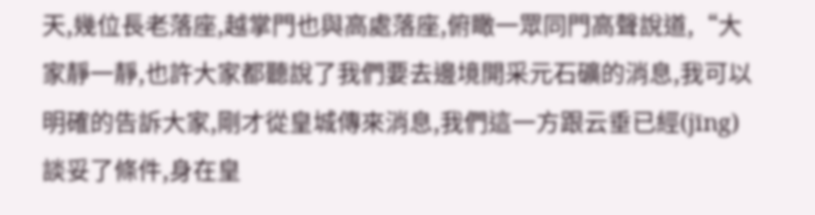天,幾位長老落座,越掌門也與高處落座,俯瞰一眾同門高聲說道,“大家靜一靜,也許大家都聽說了我們要去邊境開采元石礦的消息,我可以明確的告訴大家,剛才從皇城傳來消息,我們這一方跟云垂已經(jīng)談妥了條件,身在皇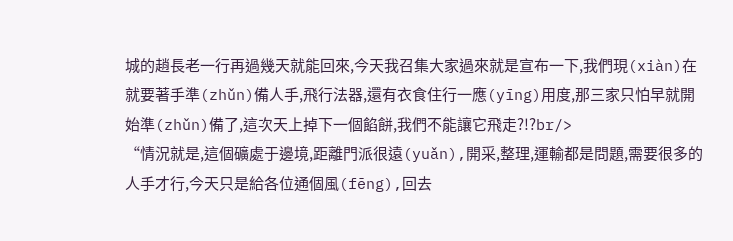城的趙長老一行再過幾天就能回來,今天我召集大家過來就是宣布一下,我們現(xiàn)在就要著手準(zhǔn)備人手,飛行法器,還有衣食住行一應(yīng)用度,那三家只怕早就開始準(zhǔn)備了,這次天上掉下一個餡餅,我們不能讓它飛走?!?br/>
“情況就是,這個礦處于邊境,距離門派很遠(yuǎn),開采,整理,運輸都是問題,需要很多的人手才行,今天只是給各位通個風(fēng),回去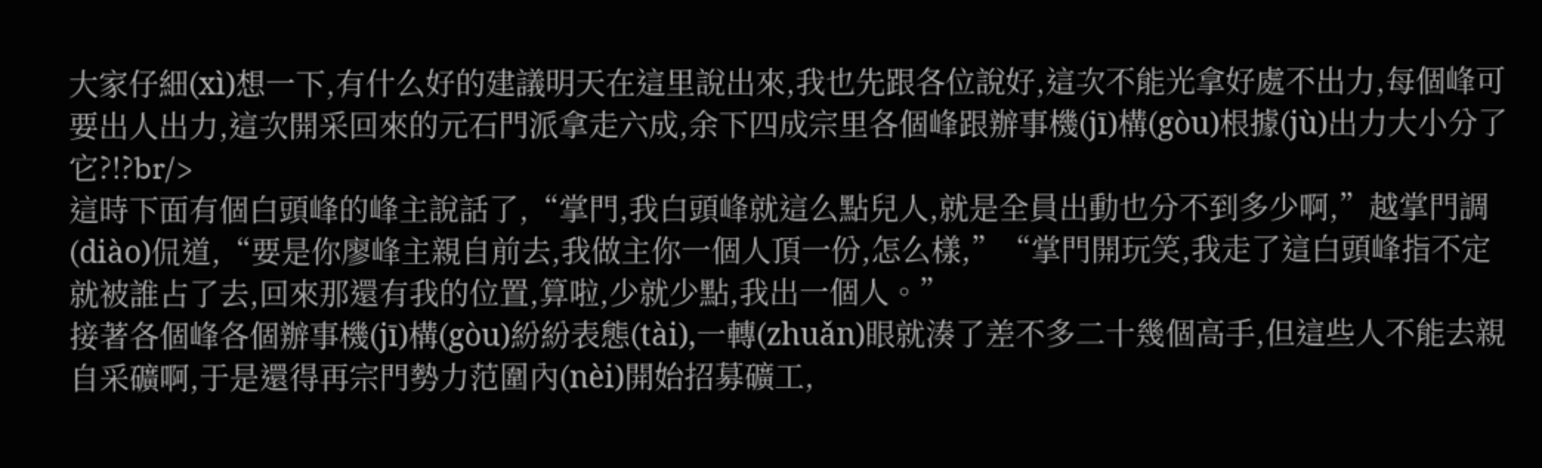大家仔細(xì)想一下,有什么好的建議明天在這里說出來,我也先跟各位說好,這次不能光拿好處不出力,每個峰可要出人出力,這次開采回來的元石門派拿走六成,余下四成宗里各個峰跟辦事機(jī)構(gòu)根據(jù)出力大小分了它?!?br/>
這時下面有個白頭峰的峰主說話了,“掌門,我白頭峰就這么點兒人,就是全員出動也分不到多少啊,”越掌門調(diào)侃道,“要是你廖峰主親自前去,我做主你一個人頂一份,怎么樣,”“掌門開玩笑,我走了這白頭峰指不定就被誰占了去,回來那還有我的位置,算啦,少就少點,我出一個人。”
接著各個峰各個辦事機(jī)構(gòu)紛紛表態(tài),一轉(zhuǎn)眼就湊了差不多二十幾個高手,但這些人不能去親自采礦啊,于是還得再宗門勢力范圍內(nèi)開始招募礦工,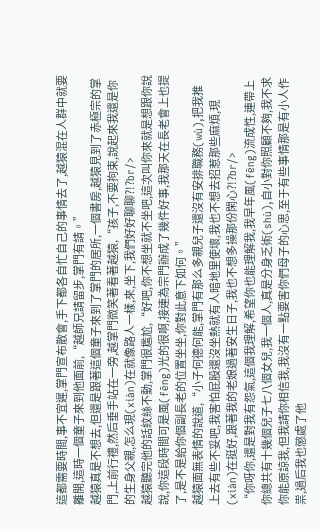這都需要時間,事不宜遲,掌門宣布散會,手下都各自忙自己的事情去了,越猿混在人群中就要離開,這時一個童子來到他面前,“越師兄請留步,掌門有請。”
越猿真是不想去,但還是跟著這個童子來到了掌門的居所,一個書房,越猿見到了赤極宗的掌門,上前行禮,然后垂手站在一旁,越掌門微笑著看著越猿,“孩子,不要拘束,說起來我還是你的生身父親,怎么現(xiàn)在就像路人一樣,來,坐下,我們好好聊聊?!?br/>
越猿聽完他的話紋絲不動,掌門很尷尬,“好吧,你不想坐就不坐吧,這次叫你來就是想跟你說說,你這段時間可是風(fēng)光的很啊,接連為宗門辦成了幾件好事,我那天在長老會上也提了,是不是給你個副長老的位置坐坐,你對此意下如何。”
越猿面無表情的說道,“小子何德何能,掌門有那么多親兒子還沒有安排職務(wù),把我推上去有些不妥吧,我害怕屁股還沒坐熱就有人暗地里使壞,我也不想去招惹那些麻煩,現(xiàn)在挺好,跟著我的老娘過著安生日子,我也不想多操那份閑心?!?br/>
“你呀你,還是對我有怨氣,這個我理解,希望你也能理解我,我早年風(fēng)流成性,連帶上你總共有十幾個兒子七八個女兒,我一個人,真是分身乏術(shù),自小對你照顧不夠,我不求你能原諒我,但我請你相信我,我沒有一點要害你們母子的心思,至于有些事情那是有小人作祟,過后我也懲處了他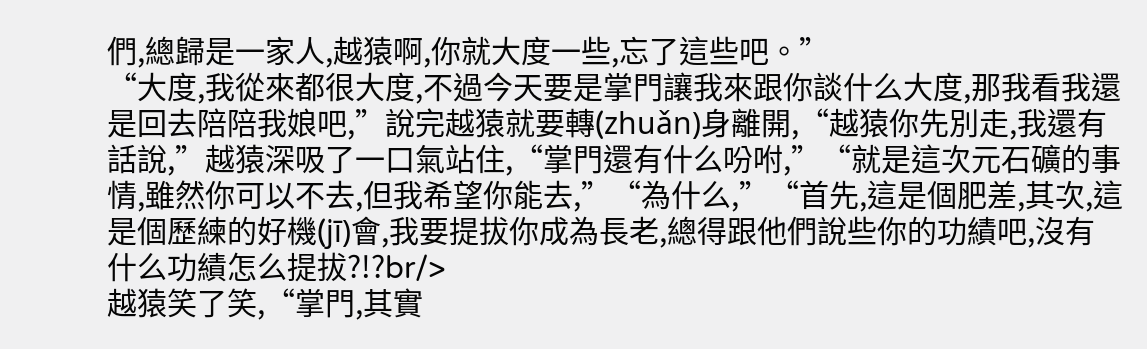們,總歸是一家人,越猿啊,你就大度一些,忘了這些吧。”
“大度,我從來都很大度,不過今天要是掌門讓我來跟你談什么大度,那我看我還是回去陪陪我娘吧,”說完越猿就要轉(zhuǎn)身離開,“越猿你先別走,我還有話說,”越猿深吸了一口氣站住,“掌門還有什么吩咐,”“就是這次元石礦的事情,雖然你可以不去,但我希望你能去,”“為什么,”“首先,這是個肥差,其次,這是個歷練的好機(jī)會,我要提拔你成為長老,總得跟他們說些你的功績吧,沒有什么功績怎么提拔?!?br/>
越猿笑了笑,“掌門,其實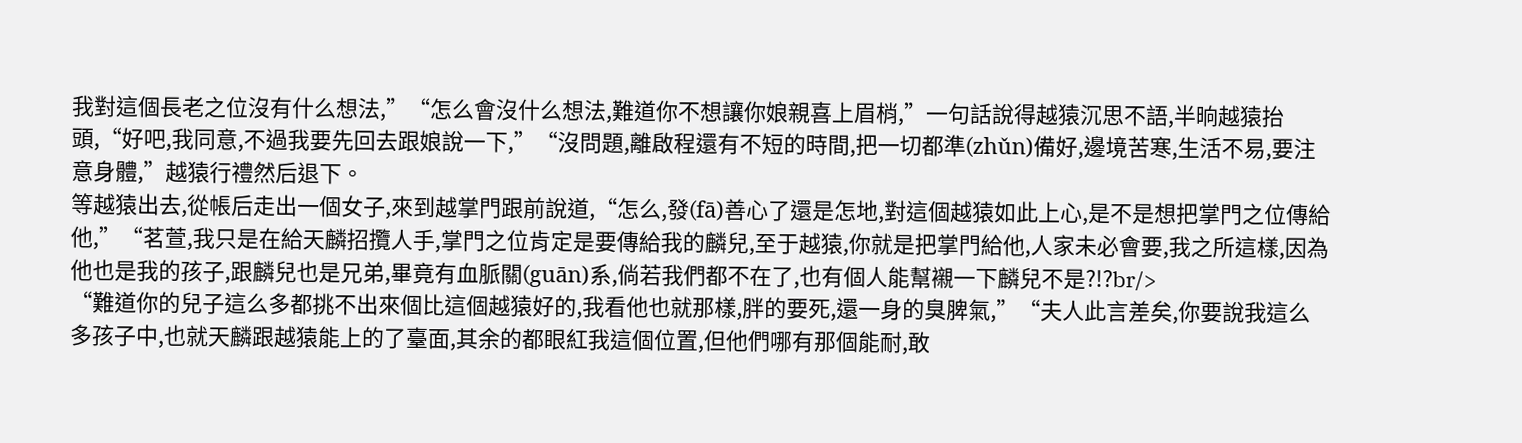我對這個長老之位沒有什么想法,”“怎么會沒什么想法,難道你不想讓你娘親喜上眉梢,”一句話說得越猿沉思不語,半晌越猿抬頭,“好吧,我同意,不過我要先回去跟娘說一下,”“沒問題,離啟程還有不短的時間,把一切都準(zhǔn)備好,邊境苦寒,生活不易,要注意身體,”越猿行禮然后退下。
等越猿出去,從帳后走出一個女子,來到越掌門跟前說道,“怎么,發(fā)善心了還是怎地,對這個越猿如此上心,是不是想把掌門之位傳給他,”“茗萱,我只是在給天麟招攬人手,掌門之位肯定是要傳給我的麟兒,至于越猿,你就是把掌門給他,人家未必會要,我之所這樣,因為他也是我的孩子,跟麟兒也是兄弟,畢竟有血脈關(guān)系,倘若我們都不在了,也有個人能幫襯一下麟兒不是?!?br/>
“難道你的兒子這么多都挑不出來個比這個越猿好的,我看他也就那樣,胖的要死,還一身的臭脾氣,”“夫人此言差矣,你要說我這么多孩子中,也就天麟跟越猿能上的了臺面,其余的都眼紅我這個位置,但他們哪有那個能耐,敢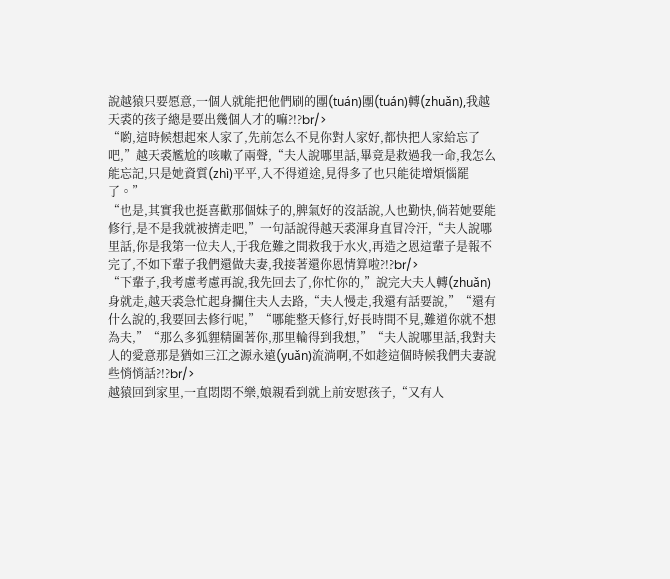說越猿只要愿意,一個人就能把他們刷的團(tuán)團(tuán)轉(zhuǎn),我越天裘的孩子總是要出幾個人才的嘛?!?br/>
“喲,這時候想起來人家了,先前怎么不見你對人家好,都快把人家給忘了吧,”越天裘尷尬的咳嗽了兩聲,“夫人說哪里話,畢竟是救過我一命,我怎么能忘記,只是她資質(zhì)平平,入不得道途,見得多了也只能徒增煩惱罷了。”
“也是,其實我也挺喜歡那個妹子的,脾氣好的沒話說,人也勤快,倘若她要能修行,是不是我就被擠走吧,”一句話說得越天裘渾身直冒冷汗,“夫人說哪里話,你是我第一位夫人,于我危難之間救我于水火,再造之恩這輩子是報不完了,不如下輩子我們還做夫妻,我接著還你恩情算啦?!?br/>
“下輩子,我考慮考慮再說,我先回去了,你忙你的,”說完大夫人轉(zhuǎn)身就走,越天裘急忙起身攔住夫人去路,“夫人慢走,我還有話要說,”“還有什么說的,我要回去修行呢,”“哪能整天修行,好長時間不見,難道你就不想為夫,”“那么多狐貍精圍著你,那里輪得到我想,”“夫人說哪里話,我對夫人的愛意那是猶如三江之源永遠(yuǎn)流淌啊,不如趁這個時候我們夫妻說些悄悄話?!?br/>
越猿回到家里,一直悶悶不樂,娘親看到就上前安慰孩子,“又有人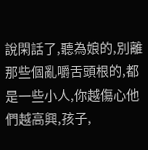說閑話了,聽為娘的,別離那些個亂嚼舌頭根的,都是一些小人,你越傷心他們越高興,孩子,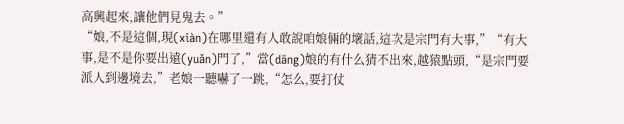高興起來,讓他們見鬼去。”
“娘,不是這個,現(xiàn)在哪里還有人敢說咱娘倆的壞話,這次是宗門有大事,”“有大事,是不是你要出遠(yuǎn)門了,”當(dāng)娘的有什么猜不出來,越猿點頭,“是宗門要派人到邊境去,”老娘一聽嚇了一跳,“怎么,要打仗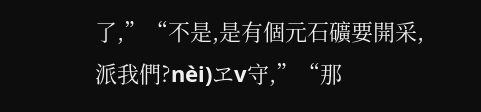了,”“不是,是有個元石礦要開采,派我們?nèi)ヱv守,”“那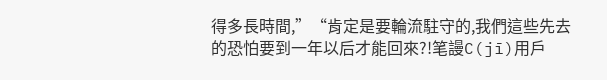得多長時間,”“肯定是要輪流駐守的,我們這些先去的恐怕要到一年以后才能回來?!笔謾C(jī)用戶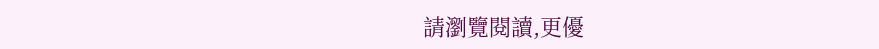請瀏覽閱讀,更優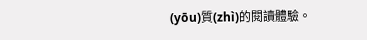(yōu)質(zhì)的閱讀體驗。